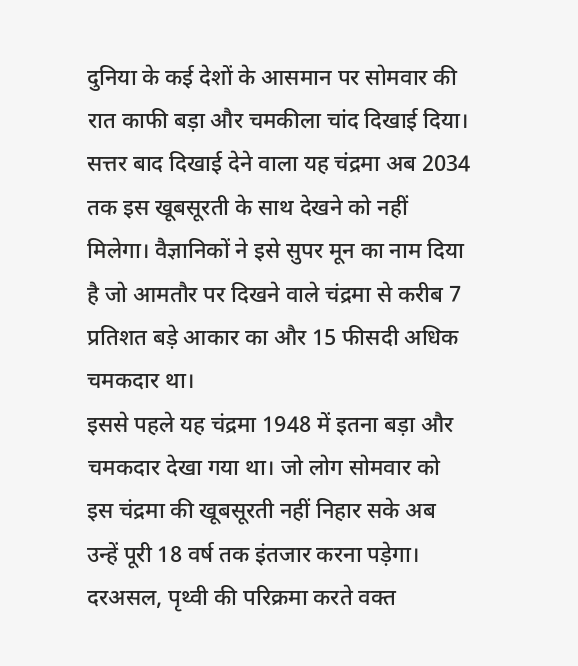दुनिया के कई देशों के आसमान पर सोमवार की रात काफी बड़ा और चमकीला चांद दिखाई दिया। सत्तर बाद दिखाई देने वाला यह चंद्रमा अब 2034 तक इस खूबसूरती के साथ देखने को नहीं मिलेगा। वैज्ञानिकों ने इसे सुपर मून का नाम दिया है जो आमतौर पर दिखने वाले चंद्रमा से करीब 7 प्रतिशत बड़े आकार का और 15 फीसदी अधिक चमकदार था।
इससे पहले यह चंद्रमा 1948 में इतना बड़ा और चमकदार देखा गया था। जो लोग सोमवार को इस चंद्रमा की खूबसूरती नहीं निहार सके अब उन्हें पूरी 18 वर्ष तक इंतजार करना पड़ेगा। दरअसल, पृथ्वी की परिक्रमा करते वक्त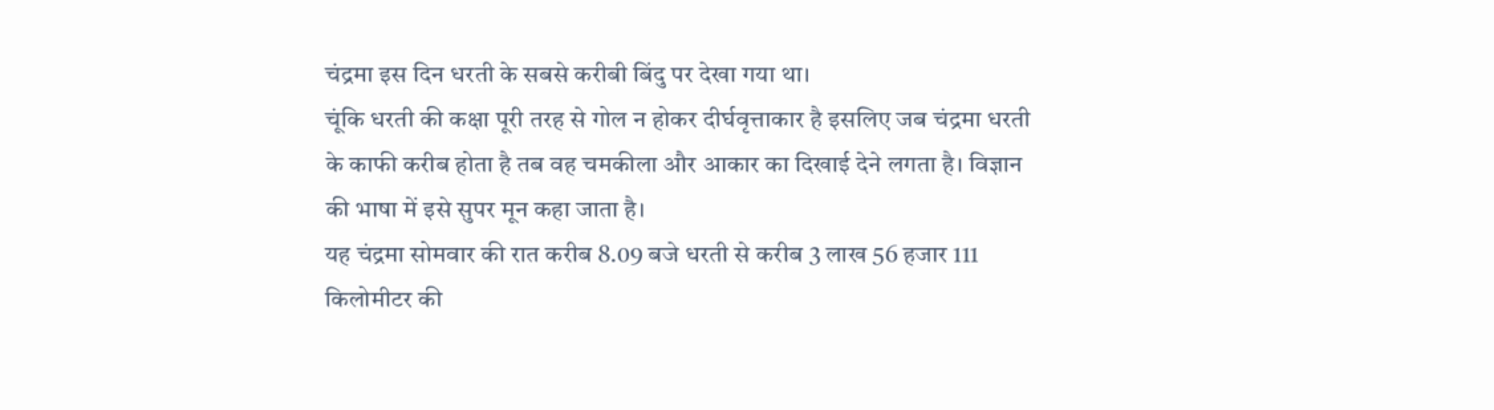चंद्रमा इस दिन धरती के सबसे करीबी बिंदु पर देखा गया था।
चूंकि धरती की कक्षा पूरी तरह से गोल न होकर दीर्घवृत्ताकार है इसलिए जब चंद्रमा धरती के काफी करीब होता है तब वह चमकीला और आकार का दिखाई देने लगता है। विज्ञान की भाषा में इसे सुपर मून कहा जाता है।
यह चंद्रमा सोमवार की रात करीब 8.09 बजे धरती से करीब 3 लाख 56 हजार 111 किलोमीटर की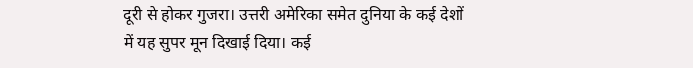दूरी से होकर गुजरा। उत्तरी अमेरिका समेत दुनिया के कई देशों में यह सुपर मून दिखाई दिया। कई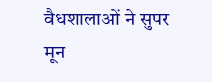वैधशालाओं ने सुपर मून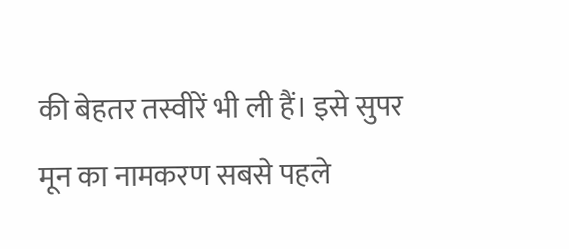की बेहतर तस्वीरें भी ली हैं। इसे सुपर मून का नामकरण सबसे पहले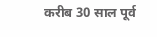करीब 30 साल पूर्व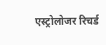एस्ट्रोलोजर रिचर्ड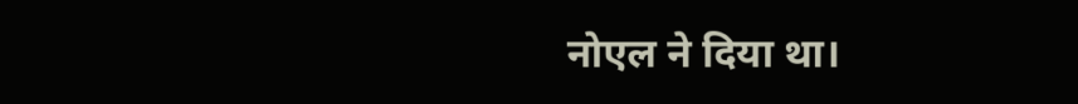नोएल ने दिया था।